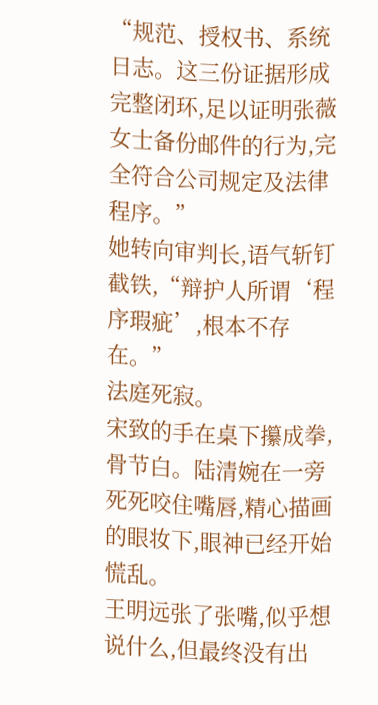“规范、授权书、系统日志。这三份证据形成完整闭环,足以证明张薇女士备份邮件的行为,完全符合公司规定及法律程序。”
她转向审判长,语气斩钉截铁,“辩护人所谓‘程序瑕疵’,根本不存在。”
法庭死寂。
宋致的手在桌下攥成拳,骨节白。陆清婉在一旁死死咬住嘴唇,精心描画的眼妆下,眼神已经开始慌乱。
王明远张了张嘴,似乎想说什么,但最终没有出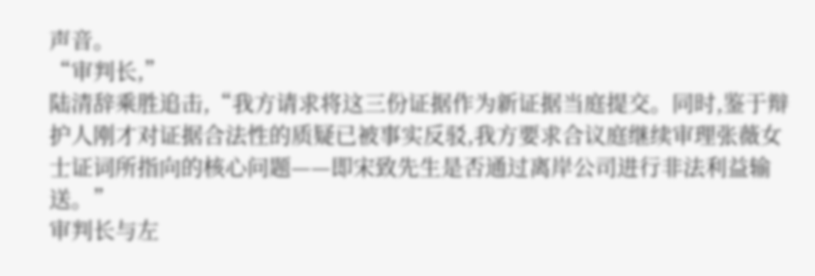声音。
“审判长,”
陆清辞乘胜追击,“我方请求将这三份证据作为新证据当庭提交。同时,鉴于辩护人刚才对证据合法性的质疑已被事实反驳,我方要求合议庭继续审理张薇女士证词所指向的核心问题——即宋致先生是否通过离岸公司进行非法利益输送。”
审判长与左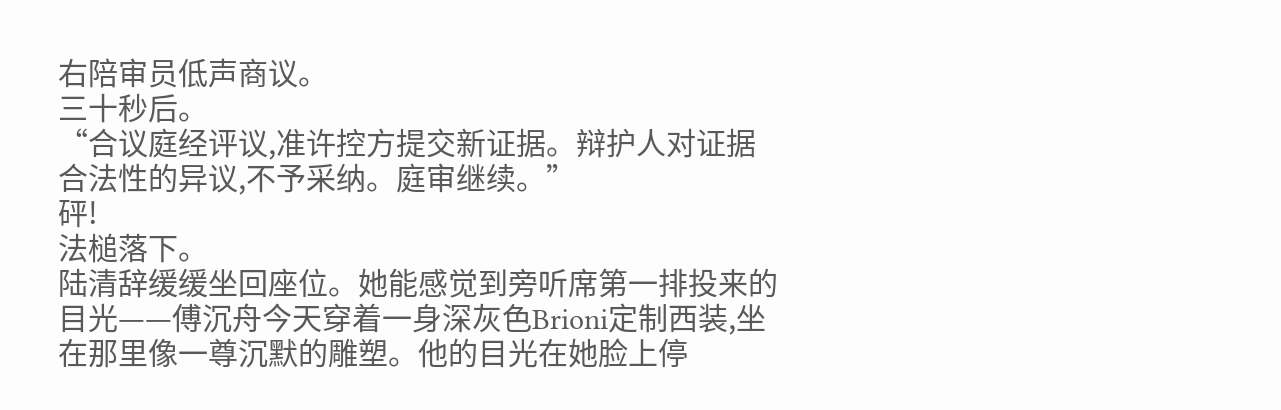右陪审员低声商议。
三十秒后。
“合议庭经评议,准许控方提交新证据。辩护人对证据合法性的异议,不予采纳。庭审继续。”
砰!
法槌落下。
陆清辞缓缓坐回座位。她能感觉到旁听席第一排投来的目光——傅沉舟今天穿着一身深灰色Brioni定制西装,坐在那里像一尊沉默的雕塑。他的目光在她脸上停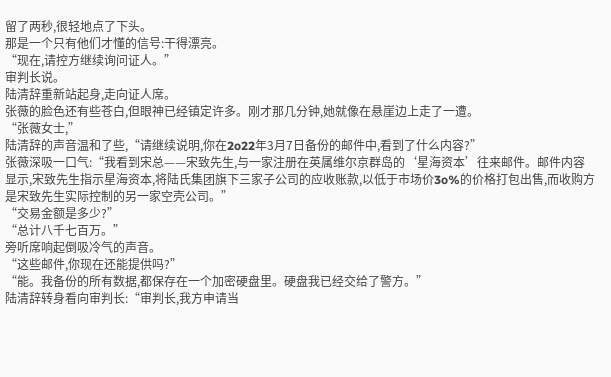留了两秒,很轻地点了下头。
那是一个只有他们才懂的信号:干得漂亮。
“现在,请控方继续询问证人。”
审判长说。
陆清辞重新站起身,走向证人席。
张薇的脸色还有些苍白,但眼神已经镇定许多。刚才那几分钟,她就像在悬崖边上走了一遭。
“张薇女士,”
陆清辞的声音温和了些,“请继续说明,你在2o22年3月7日备份的邮件中,看到了什么内容?”
张薇深吸一口气:“我看到宋总——宋致先生,与一家注册在英属维尔京群岛的‘星海资本’往来邮件。邮件内容显示,宋致先生指示星海资本,将陆氏集团旗下三家子公司的应收账款,以低于市场价3o%的价格打包出售,而收购方是宋致先生实际控制的另一家空壳公司。”
“交易金额是多少?”
“总计八千七百万。”
旁听席响起倒吸冷气的声音。
“这些邮件,你现在还能提供吗?”
“能。我备份的所有数据,都保存在一个加密硬盘里。硬盘我已经交给了警方。”
陆清辞转身看向审判长:“审判长,我方申请当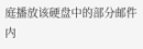庭播放该硬盘中的部分邮件内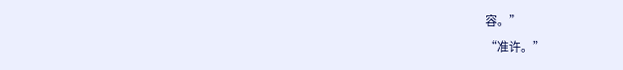容。”
“准许。”